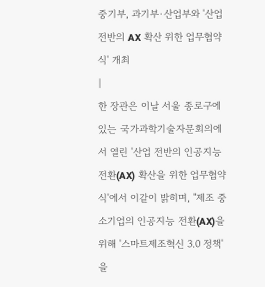중기부, 과기부·산업부와 '산업 전반의 AX 확산 위한 업무협약식' 개최
|
한 장관은 이날 서울 종로구에 있는 국가과학기술자문회의에서 열린 '산업 전반의 인공지능 전환(AX) 확산을 위한 업무협약식'에서 이같이 밝히며, "제조 중소기업의 인공지능 전환(AX)을 위해 '스마트제조혁신 3.0 정책'을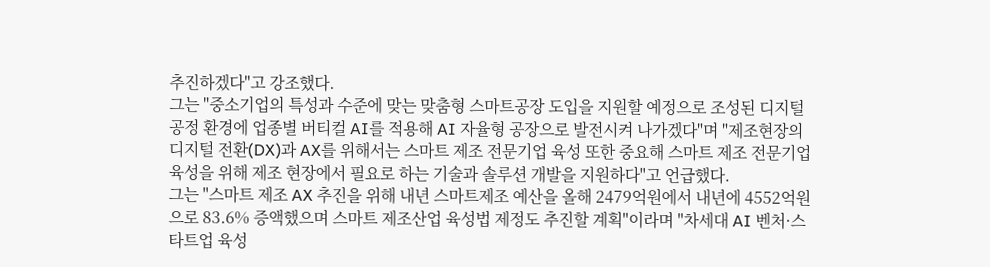추진하겠다"고 강조했다.
그는 "중소기업의 특성과 수준에 맞는 맞춤형 스마트공장 도입을 지원할 예정으로 조성된 디지털 공정 환경에 업종별 버티컬 AI를 적용해 AI 자율형 공장으로 발전시켜 나가겠다"며 "제조현장의 디지털 전환(DX)과 AX를 위해서는 스마트 제조 전문기업 육성 또한 중요해 스마트 제조 전문기업 육성을 위해 제조 현장에서 필요로 하는 기술과 솔루션 개발을 지원하다"고 언급했다.
그는 "스마트 제조 AX 추진을 위해 내년 스마트제조 예산을 올해 2479억원에서 내년에 4552억원으로 83.6% 증액했으며 스마트 제조산업 육성법 제정도 추진할 계획"이라며 "차세대 AI 벤처·스타트업 육성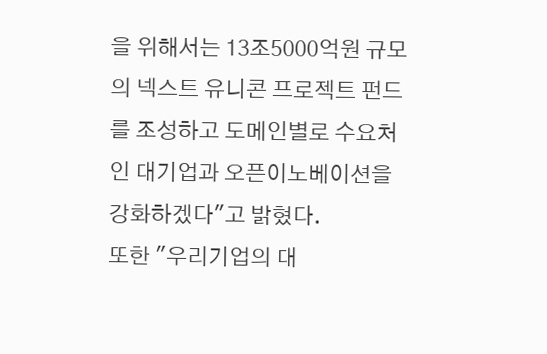을 위해서는 13조5000억원 규모의 넥스트 유니콘 프로젝트 펀드를 조성하고 도메인별로 수요처인 대기업과 오픈이노베이션을 강화하겠다"고 밝혔다.
또한 "우리기업의 대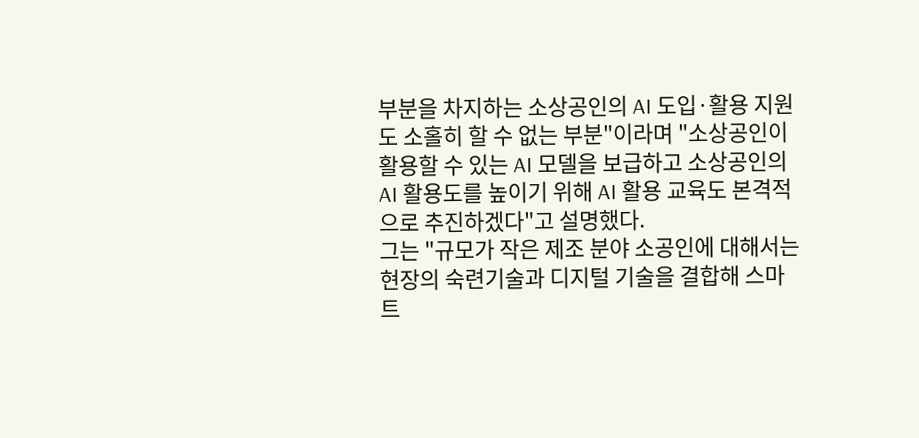부분을 차지하는 소상공인의 AI 도입·활용 지원도 소홀히 할 수 없는 부분"이라며 "소상공인이 활용할 수 있는 AI 모델을 보급하고 소상공인의 AI 활용도를 높이기 위해 AI 활용 교육도 본격적으로 추진하겠다"고 설명했다.
그는 "규모가 작은 제조 분야 소공인에 대해서는 현장의 숙련기술과 디지털 기술을 결합해 스마트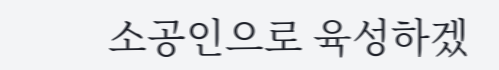소공인으로 육성하겠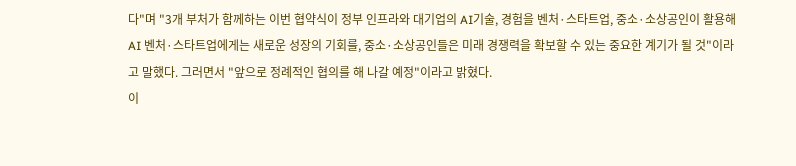다"며 "3개 부처가 함께하는 이번 협약식이 정부 인프라와 대기업의 AI기술, 경험을 벤처·스타트업, 중소·소상공인이 활용해 AI 벤처·스타트업에게는 새로운 성장의 기회를, 중소·소상공인들은 미래 경쟁력을 확보할 수 있는 중요한 계기가 될 것"이라고 말했다. 그러면서 "앞으로 정례적인 협의를 해 나갈 예정"이라고 밝혔다.
이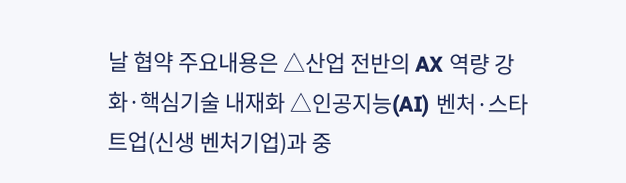날 협약 주요내용은 △산업 전반의 AX 역량 강화·핵심기술 내재화 △인공지능(AI) 벤처·스타트업(신생 벤처기업)과 중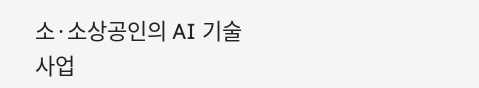소·소상공인의 AI 기술사업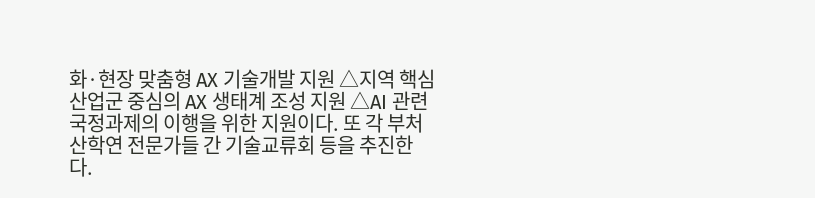화·현장 맞춤형 AX 기술개발 지원 △지역 핵심 산업군 중심의 AX 생태계 조성 지원 △AI 관련 국정과제의 이행을 위한 지원이다. 또 각 부처 산학연 전문가들 간 기술교류회 등을 추진한다.